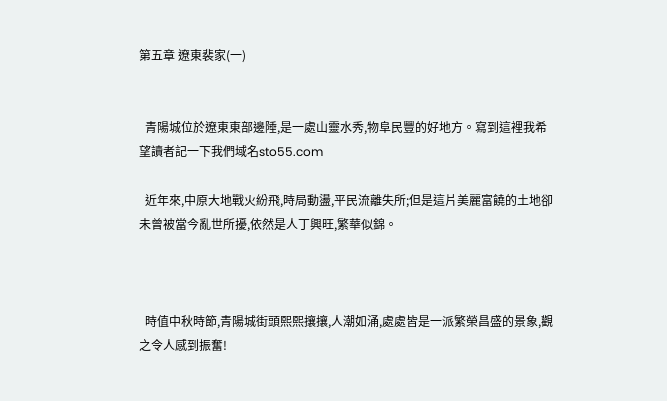第五章 遼東裴家(一)


  青陽城位於遼東東部邊陲,是一處山靈水秀,物阜民豐的好地方。寫到這裡我希望讀者記一下我們域名sto55.com

  近年來,中原大地戰火紛飛,時局動盪,平民流離失所;但是這片美麗富饒的土地卻未曾被當今亂世所擾,依然是人丁興旺,繁華似錦。



  時值中秋時節,青陽城街頭熙熙攘攘,人潮如涌,處處皆是一派繁榮昌盛的景象,觀之令人感到振奮!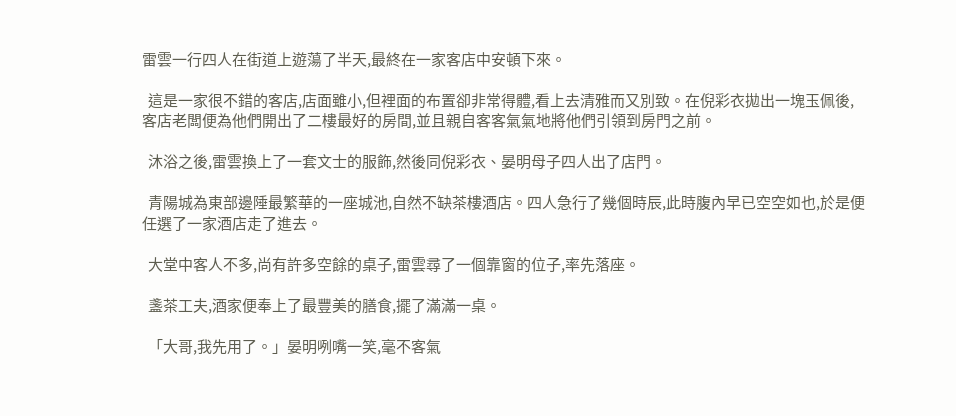雷雲一行四人在街道上遊蕩了半天,最終在一家客店中安頓下來。

  這是一家很不錯的客店,店面雖小,但裡面的布置卻非常得體,看上去清雅而又別致。在倪彩衣拋出一塊玉佩後,客店老闆便為他們開出了二樓最好的房間,並且親自客客氣氣地將他們引領到房門之前。

  沐浴之後,雷雲換上了一套文士的服飾,然後同倪彩衣、晏明母子四人出了店門。

  青陽城為東部邊陲最繁華的一座城池,自然不缺茶樓酒店。四人急行了幾個時辰,此時腹內早已空空如也,於是便任選了一家酒店走了進去。

  大堂中客人不多,尚有許多空餘的桌子,雷雲尋了一個靠窗的位子,率先落座。

  盞茶工夫,酒家便奉上了最豐美的膳食,擺了滿滿一桌。

  「大哥,我先用了。」晏明咧嘴一笑,毫不客氣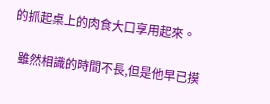的抓起桌上的肉食大口享用起來。

  雖然相識的時間不長,但是他早已摸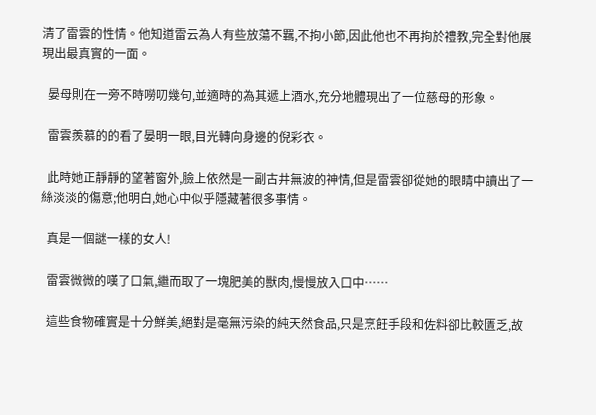清了雷雲的性情。他知道雷云為人有些放蕩不羈,不拘小節,因此他也不再拘於禮教,完全對他展現出最真實的一面。

  晏母則在一旁不時嘮叨幾句,並適時的為其遞上酒水,充分地體現出了一位慈母的形象。

  雷雲羨慕的的看了晏明一眼,目光轉向身邊的倪彩衣。

  此時她正靜靜的望著窗外,臉上依然是一副古井無波的神情,但是雷雲卻從她的眼睛中讀出了一絲淡淡的傷意;他明白,她心中似乎隱藏著很多事情。

  真是一個謎一樣的女人!

  雷雲微微的嘆了口氣,繼而取了一塊肥美的獸肉,慢慢放入口中……

  這些食物確實是十分鮮美,絕對是毫無污染的純天然食品,只是烹飪手段和佐料卻比較匱乏,故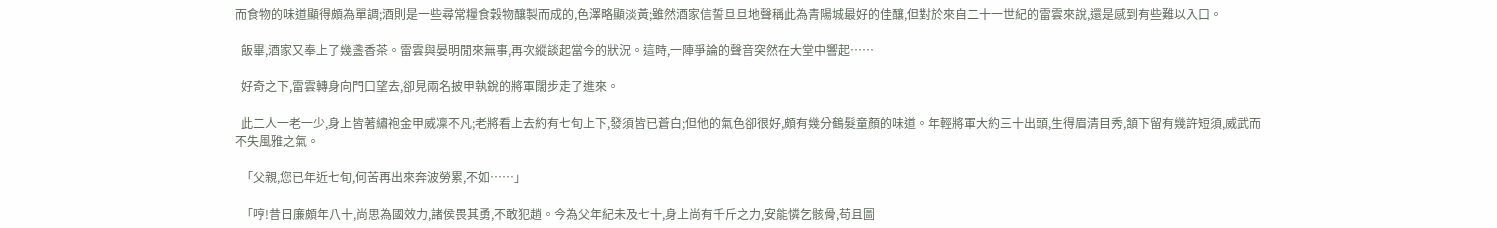而食物的味道顯得頗為單調;酒則是一些尋常糧食穀物釀製而成的,色澤略顯淡黃;雖然酒家信誓旦旦地聲稱此為青陽城最好的佳釀,但對於來自二十一世紀的雷雲來說,還是感到有些難以入口。

  飯畢,酒家又奉上了幾盞香茶。雷雲與晏明閒來無事,再次縱談起當今的狀況。這時,一陣爭論的聲音突然在大堂中響起……

  好奇之下,雷雲轉身向門口望去,卻見兩名披甲執銳的將軍闊步走了進來。

  此二人一老一少,身上皆著繡袍金甲威凜不凡;老將看上去約有七旬上下,發須皆已蒼白;但他的氣色卻很好,頗有幾分鶴髮童顏的味道。年輕將軍大約三十出頭,生得眉清目秀,頷下留有幾許短須,威武而不失風雅之氣。

  「父親,您已年近七旬,何苦再出來奔波勞累,不如……」

  「哼!昔日廉頗年八十,尚思為國效力,諸侯畏其勇,不敢犯趙。今為父年紀未及七十,身上尚有千斤之力,安能憐乞骸骨,苟且圖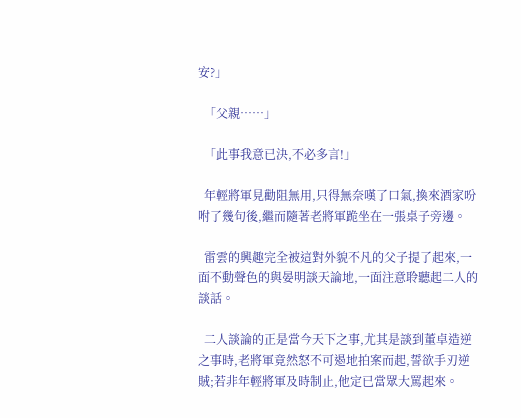安?」

  「父親……」

  「此事我意已決,不必多言!」

  年輕將軍見勸阻無用,只得無奈嘆了口氣,換來酒家吩咐了幾句後,繼而隨著老將軍跪坐在一張桌子旁邊。

  雷雲的興趣完全被這對外貌不凡的父子提了起來,一面不動聲色的與晏明談天論地,一面注意聆聽起二人的談話。

  二人談論的正是當今天下之事,尤其是談到董卓造逆之事時,老將軍竟然怒不可遏地拍案而起,誓欲手刃逆賊;若非年輕將軍及時制止,他定已當眾大罵起來。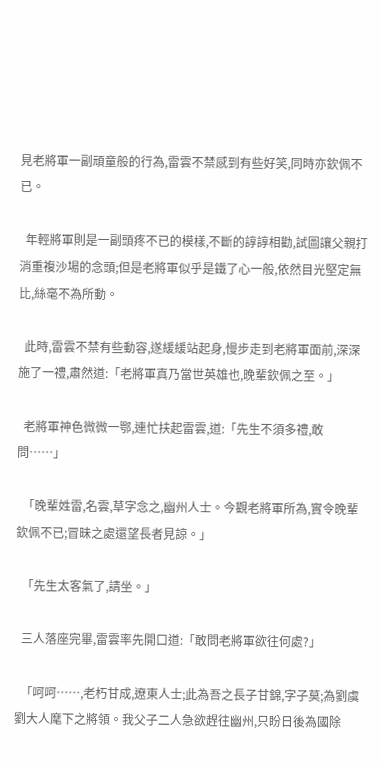見老將軍一副頑童般的行為,雷雲不禁感到有些好笑,同時亦欽佩不已。

  年輕將軍則是一副頭疼不已的模樣,不斷的諄諄相勸,試圖讓父親打消重複沙場的念頭;但是老將軍似乎是鐵了心一般,依然目光堅定無比,絲毫不為所動。

  此時,雷雲不禁有些動容,遂緩緩站起身,慢步走到老將軍面前,深深施了一禮,肅然道:「老將軍真乃當世英雄也,晚輩欽佩之至。」

  老將軍神色微微一鄂,連忙扶起雷雲,道:「先生不須多禮,敢問……」

  「晚輩姓雷,名雲,草字念之,幽州人士。今觀老將軍所為,實令晚輩欽佩不已;冒昧之處還望長者見諒。」

  「先生太客氣了,請坐。」

  三人落座完畢,雷雲率先開口道:「敢問老將軍欲往何處?」

  「呵呵……,老朽甘成,遼東人士;此為吾之長子甘錦,字子莫;為劉虞劉大人麾下之將領。我父子二人急欲趕往幽州,只盼日後為國除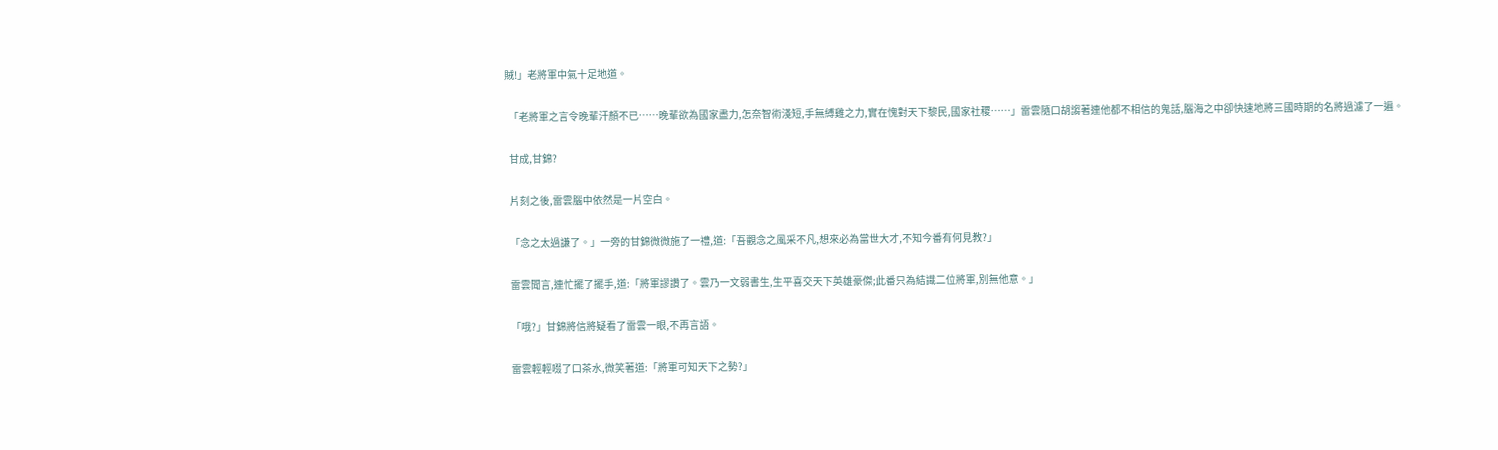賊!」老將軍中氣十足地道。

  「老將軍之言令晚輩汗顏不已……晚輩欲為國家盡力,怎奈智術淺短,手無縛雞之力,實在愧對天下黎民,國家社稷……」雷雲隨口胡謅著連他都不相信的鬼話,腦海之中卻快速地將三國時期的名將過濾了一遍。

  甘成,甘錦?

  片刻之後,雷雲腦中依然是一片空白。

  「念之太過謙了。」一旁的甘錦微微施了一禮,道:「吾觀念之風采不凡,想來必為當世大才,不知今番有何見教?」

  雷雲聞言,連忙擺了擺手,道:「將軍謬讚了。雲乃一文弱書生,生平喜交天下英雄豪傑;此番只為結識二位將軍,別無他意。」

  「哦?」甘錦將信將疑看了雷雲一眼,不再言語。

  雷雲輕輕啜了口茶水,微笑著道:「將軍可知天下之勢?」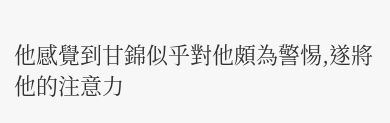他感覺到甘錦似乎對他頗為警惕,遂將他的注意力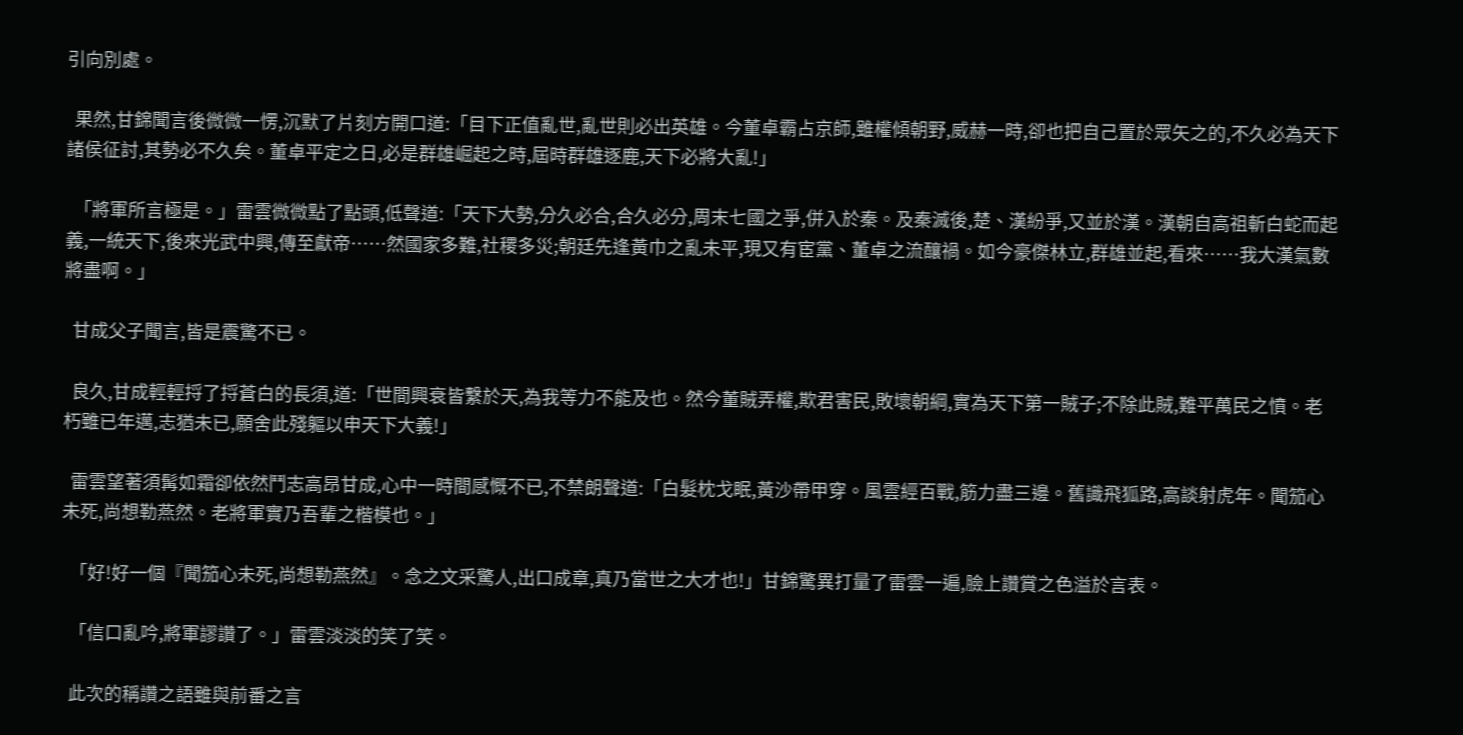引向別處。

  果然,甘錦聞言後微微一愣,沉默了片刻方開口道:「目下正值亂世,亂世則必出英雄。今董卓霸占京師,雖權傾朝野,威赫一時,卻也把自己置於眾矢之的,不久必為天下諸侯征討,其勢必不久矣。董卓平定之日,必是群雄崛起之時,屆時群雄逐鹿,天下必將大亂!」

  「將軍所言極是。」雷雲微微點了點頭,低聲道:「天下大勢,分久必合,合久必分,周末七國之爭,併入於秦。及秦滅後,楚、漢紛爭,又並於漢。漢朝自高祖斬白蛇而起義,一統天下,後來光武中興,傳至獻帝……然國家多難,社稷多災;朝廷先逢黃巾之亂未平,現又有宦黨、董卓之流釀禍。如今豪傑林立,群雄並起,看來……我大漢氣數將盡啊。」

  甘成父子聞言,皆是震驚不已。

  良久,甘成輕輕捋了捋蒼白的長須,道:「世間興衰皆繫於天,為我等力不能及也。然今董賊弄權,欺君害民,敗壞朝綱,實為天下第一賊子;不除此賊,難平萬民之憤。老朽雖已年邁,志猶未已,願舍此殘軀以申天下大義!」

  雷雲望著須髯如霜卻依然鬥志高昂甘成,心中一時間感慨不已,不禁朗聲道:「白髮枕戈眠,黃沙帶甲穿。風雲經百戰,筋力盡三邊。舊識飛狐路,高談射虎年。聞笳心未死,尚想勒燕然。老將軍實乃吾輩之楷模也。」

  「好!好一個『聞笳心未死,尚想勒燕然』。念之文采驚人,出口成章,真乃當世之大才也!」甘錦驚異打量了雷雲一遍,臉上讚賞之色溢於言表。

  「信口亂吟,將軍謬讚了。」雷雲淡淡的笑了笑。

  此次的稱讚之語雖與前番之言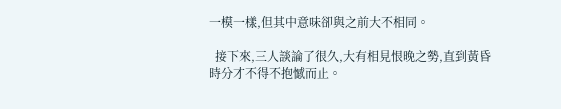一模一樣,但其中意味卻與之前大不相同。

  接下來,三人談論了很久,大有相見恨晚之勢,直到黃昏時分才不得不抱憾而止。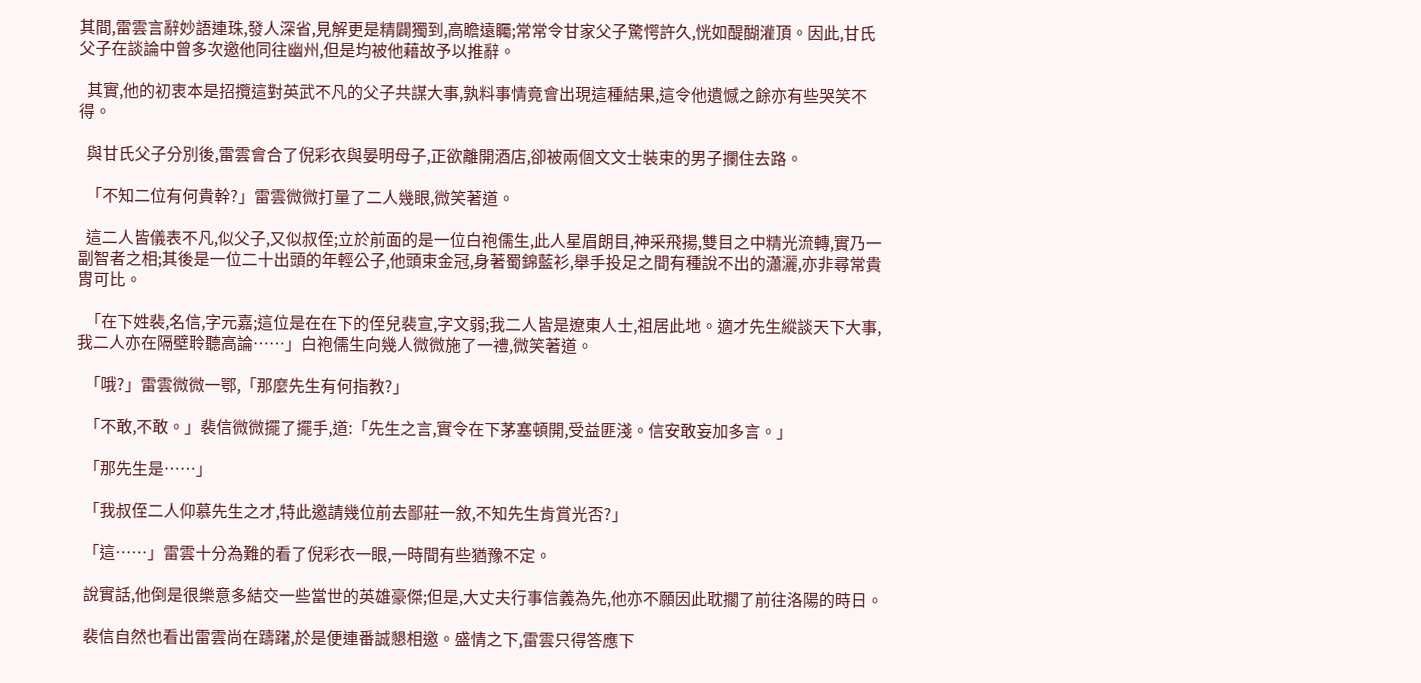其間,雷雲言辭妙語連珠,發人深省,見解更是精闢獨到,高瞻遠矚;常常令甘家父子驚愕許久,恍如醍醐灌頂。因此,甘氏父子在談論中曾多次邀他同往幽州,但是均被他藉故予以推辭。

  其實,他的初衷本是招攬這對英武不凡的父子共謀大事,孰料事情竟會出現這種結果,這令他遺憾之餘亦有些哭笑不得。

  與甘氏父子分別後,雷雲會合了倪彩衣與晏明母子,正欲離開酒店,卻被兩個文文士裝束的男子攔住去路。

  「不知二位有何貴幹?」雷雲微微打量了二人幾眼,微笑著道。

  這二人皆儀表不凡,似父子,又似叔侄;立於前面的是一位白袍儒生,此人星眉朗目,神采飛揚,雙目之中精光流轉,實乃一副智者之相;其後是一位二十出頭的年輕公子,他頭束金冠,身著蜀錦藍衫,舉手投足之間有種說不出的瀟灑,亦非尋常貴胄可比。

  「在下姓裴,名信,字元嘉;這位是在在下的侄兒裴宣,字文弱;我二人皆是遼東人士,祖居此地。適才先生縱談天下大事,我二人亦在隔壁聆聽高論……」白袍儒生向幾人微微施了一禮,微笑著道。

  「哦?」雷雲微微一鄂,「那麼先生有何指教?」

  「不敢,不敢。」裴信微微擺了擺手,道:「先生之言,實令在下茅塞頓開,受益匪淺。信安敢妄加多言。」

  「那先生是……」

  「我叔侄二人仰慕先生之才,特此邀請幾位前去鄙莊一敘,不知先生肯賞光否?」

  「這……」雷雲十分為難的看了倪彩衣一眼,一時間有些猶豫不定。

  說實話,他倒是很樂意多結交一些當世的英雄豪傑;但是,大丈夫行事信義為先,他亦不願因此耽擱了前往洛陽的時日。

  裴信自然也看出雷雲尚在躊躇,於是便連番誠懇相邀。盛情之下,雷雲只得答應下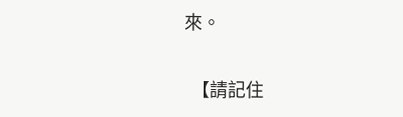來。

  【請記住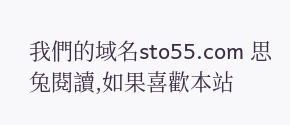我們的域名sto55.com 思兔閱讀,如果喜歡本站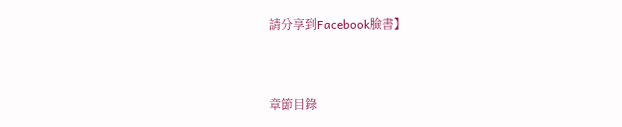請分享到Facebook臉書】


章節目錄